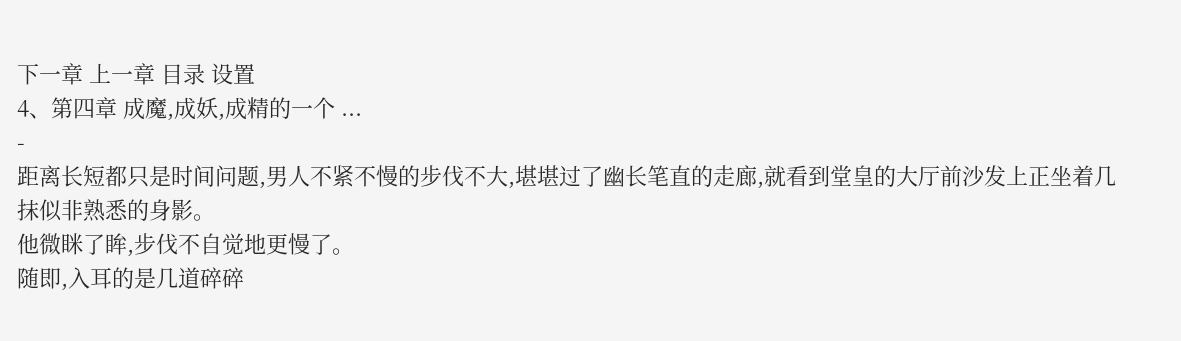下一章 上一章 目录 设置
4、第四章 成魔,成妖,成精的一个 ...
-
距离长短都只是时间问题,男人不紧不慢的步伐不大,堪堪过了幽长笔直的走廊,就看到堂皇的大厅前沙发上正坐着几抹似非熟悉的身影。
他微眯了眸,步伐不自觉地更慢了。
随即,入耳的是几道碎碎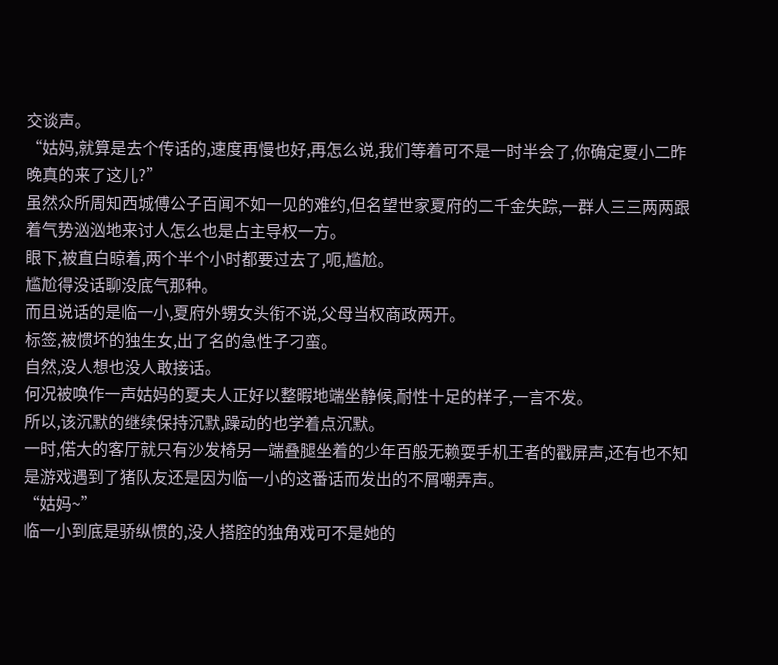交谈声。
“姑妈,就算是去个传话的,速度再慢也好,再怎么说,我们等着可不是一时半会了,你确定夏小二昨晚真的来了这儿?”
虽然众所周知西城傅公子百闻不如一见的难约,但名望世家夏府的二千金失踪,一群人三三两两跟着气势汹汹地来讨人怎么也是占主导权一方。
眼下,被直白晾着,两个半个小时都要过去了,呃,尴尬。
尴尬得没话聊没底气那种。
而且说话的是临一小,夏府外甥女头衔不说,父母当权商政两开。
标签,被惯坏的独生女,出了名的急性子刁蛮。
自然,没人想也没人敢接话。
何况被唤作一声姑妈的夏夫人正好以整暇地端坐静候,耐性十足的样子,一言不发。
所以,该沉默的继续保持沉默,躁动的也学着点沉默。
一时,偌大的客厅就只有沙发椅另一端叠腿坐着的少年百般无赖耍手机王者的戳屏声,还有也不知是游戏遇到了猪队友还是因为临一小的这番话而发出的不屑嘲弄声。
“姑妈~”
临一小到底是骄纵惯的,没人搭腔的独角戏可不是她的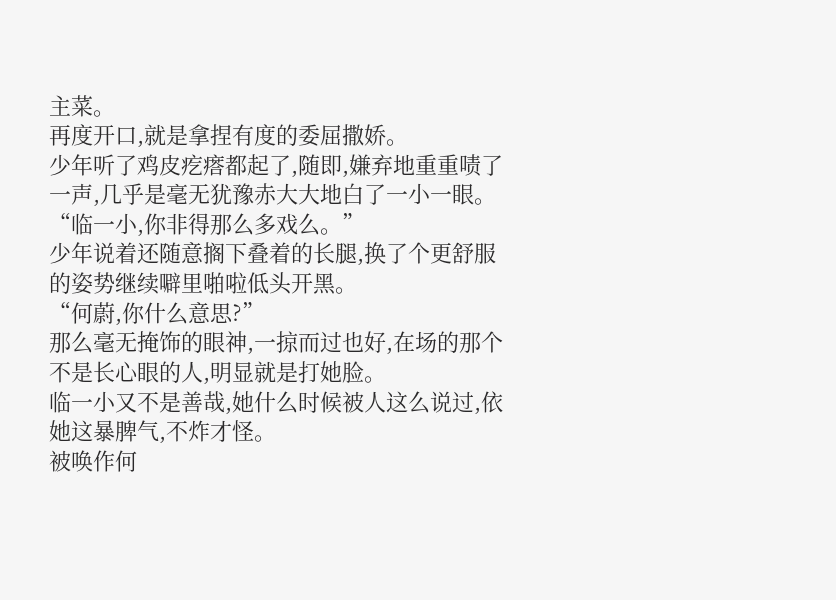主菜。
再度开口,就是拿捏有度的委屈撒娇。
少年听了鸡皮疙瘩都起了,随即,嫌弃地重重啧了一声,几乎是毫无犹豫赤大大地白了一小一眼。
“临一小,你非得那么多戏么。”
少年说着还随意搁下叠着的长腿,换了个更舒服的姿势继续噼里啪啦低头开黑。
“何蔚,你什么意思?”
那么毫无掩饰的眼神,一掠而过也好,在场的那个不是长心眼的人,明显就是打她脸。
临一小又不是善哉,她什么时候被人这么说过,依她这暴脾气,不炸才怪。
被唤作何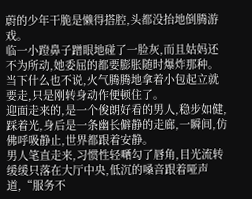蔚的少年干脆是懒得搭腔,头都没抬地倒腾游戏。
临一小蹬鼻子蹭眼地碰了一脸灰,而且姑妈还不为所动,她委屈的都要膨胀随时爆炸那种。
当下什么也不说,火气腾腾地拿着小包起立就要走,只是刚转身动作便顿住了。
迎面走来的,是一个俊朗好看的男人,稳步如健,踩着光,身后是一条幽长僻静的走廊,一瞬间,仿佛呼吸静止,世界都跟着安静。
男人笔直走来,习惯性轻嗮勾了唇角,目光流转缓缓只落在大厅中央,低沉的嗓音跟着哑声道,“服务不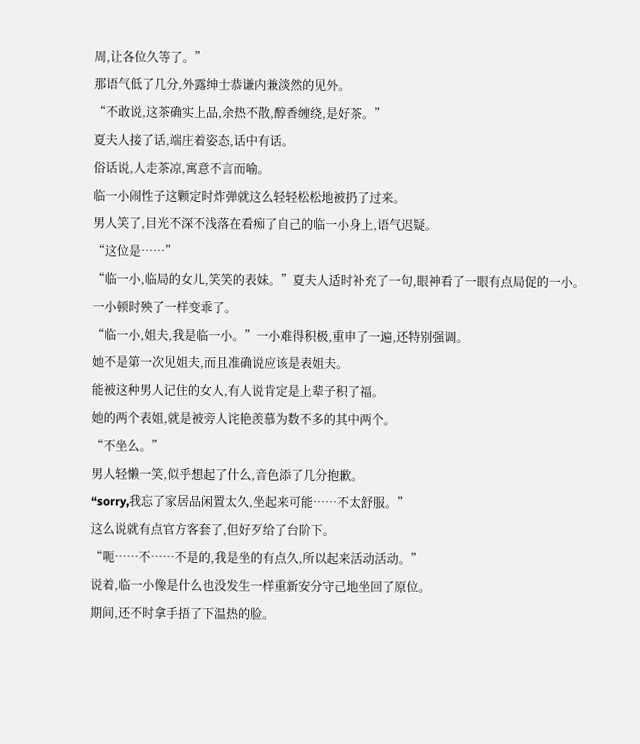周,让各位久等了。”
那语气低了几分,外露绅士恭谦内兼淡然的见外。
“不敢说,这茶确实上品,余热不散,醇香缠绕,是好茶。”
夏夫人接了话,端庄着姿态,话中有话。
俗话说,人走茶凉,寓意不言而喻。
临一小闹性子这颗定时炸弹就这么轻轻松松地被扔了过来。
男人笑了,目光不深不浅落在看痴了自己的临一小身上,语气迟疑。
“这位是……”
“临一小,临局的女儿,笑笑的表妹。”夏夫人适时补充了一句,眼神看了一眼有点局促的一小。
一小顿时殃了一样变乖了。
“临一小,姐夫,我是临一小。”一小难得积极,重申了一遍,还特别强调。
她不是第一次见姐夫,而且准确说应该是表姐夫。
能被这种男人记住的女人,有人说肯定是上辈子积了福。
她的两个表姐,就是被旁人诧艳羡慕为数不多的其中两个。
“不坐么。”
男人轻懒一笑,似乎想起了什么,音色添了几分抱歉。
“sorry,我忘了家居品闲置太久,坐起来可能……不太舒服。”
这么说就有点官方客套了,但好歹给了台阶下。
“呃……不……不是的,我是坐的有点久,所以起来活动活动。”
说着,临一小像是什么也没发生一样重新安分守己地坐回了原位。
期间,还不时拿手捂了下温热的脸。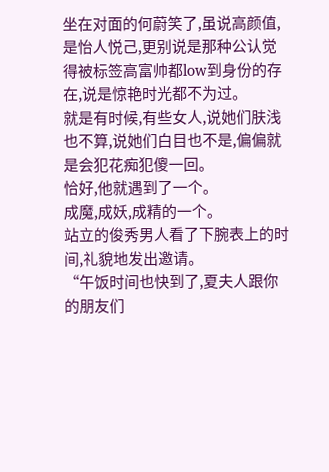坐在对面的何蔚笑了,虽说高颜值,是怡人悦己,更别说是那种公认觉得被标签高富帅都low到身份的存在,说是惊艳时光都不为过。
就是有时候,有些女人,说她们肤浅也不算,说她们白目也不是,偏偏就是会犯花痴犯傻一回。
恰好,他就遇到了一个。
成魔,成妖,成精的一个。
站立的俊秀男人看了下腕表上的时间,礼貌地发出邀请。
“午饭时间也快到了,夏夫人跟你的朋友们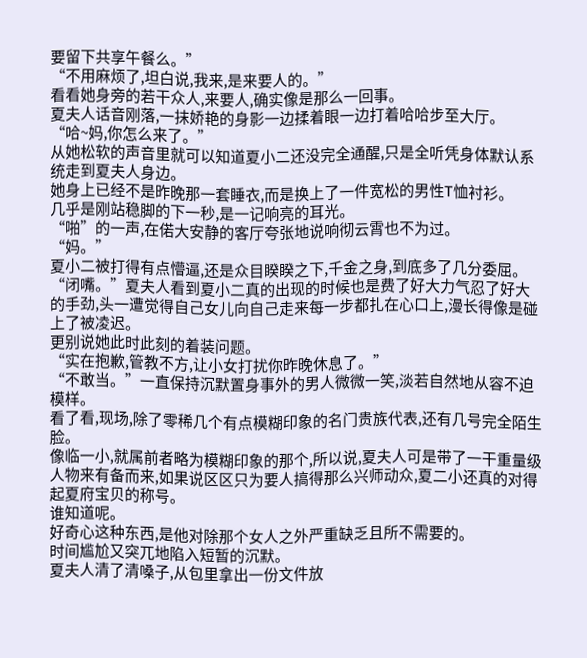要留下共享午餐么。”
“不用麻烦了,坦白说,我来,是来要人的。”
看看她身旁的若干众人,来要人,确实像是那么一回事。
夏夫人话音刚落,一抹娇艳的身影一边揉着眼一边打着哈哈步至大厅。
“哈~妈,你怎么来了。”
从她松软的声音里就可以知道夏小二还没完全通醒,只是全听凭身体默认系统走到夏夫人身边。
她身上已经不是昨晚那一套睡衣,而是换上了一件宽松的男性T恤衬衫。
几乎是刚站稳脚的下一秒,是一记响亮的耳光。
“啪”的一声,在偌大安静的客厅夸张地说响彻云霄也不为过。
“妈。”
夏小二被打得有点懵逼,还是众目睽睽之下,千金之身,到底多了几分委屈。
“闭嘴。”夏夫人看到夏小二真的出现的时候也是费了好大力气忍了好大的手劲,头一遭觉得自己女儿向自己走来每一步都扎在心口上,漫长得像是碰上了被凌迟。
更别说她此时此刻的着装问题。
“实在抱歉,管教不方,让小女打扰你昨晚休息了。”
“不敢当。”一直保持沉默置身事外的男人微微一笑,淡若自然地从容不迫模样。
看了看,现场,除了零稀几个有点模糊印象的名门贵族代表,还有几号完全陌生脸。
像临一小,就属前者略为模糊印象的那个,所以说,夏夫人可是带了一干重量级人物来有备而来,如果说区区只为要人搞得那么兴师动众,夏二小还真的对得起夏府宝贝的称号。
谁知道呢。
好奇心这种东西,是他对除那个女人之外严重缺乏且所不需要的。
时间尴尬又突兀地陷入短暂的沉默。
夏夫人清了清嗓子,从包里拿出一份文件放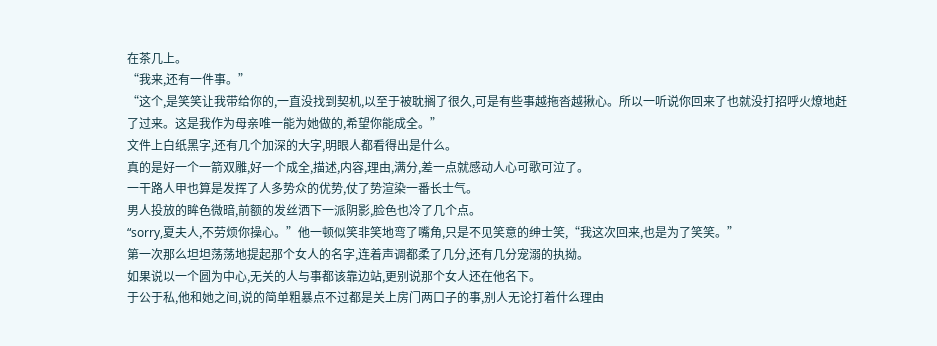在茶几上。
“我来,还有一件事。”
“这个,是笑笑让我带给你的,一直没找到契机,以至于被耽搁了很久,可是有些事越拖沓越揪心。所以一听说你回来了也就没打招呼火燎地赶了过来。这是我作为母亲唯一能为她做的,希望你能成全。”
文件上白纸黑字,还有几个加深的大字,明眼人都看得出是什么。
真的是好一个一箭双雕,好一个成全,描述,内容,理由,满分,差一点就感动人心可歌可泣了。
一干路人甲也算是发挥了人多势众的优势,仗了势渲染一番长士气。
男人投放的眸色微暗,前额的发丝洒下一派阴影,脸色也冷了几个点。
“sorry,夏夫人,不劳烦你操心。”他一顿似笑非笑地弯了嘴角,只是不见笑意的绅士笑,“我这次回来,也是为了笑笑。”
第一次那么坦坦荡荡地提起那个女人的名字,连着声调都柔了几分,还有几分宠溺的执拗。
如果说以一个圆为中心,无关的人与事都该靠边站,更别说那个女人还在他名下。
于公于私,他和她之间,说的简单粗暴点不过都是关上房门两口子的事,别人无论打着什么理由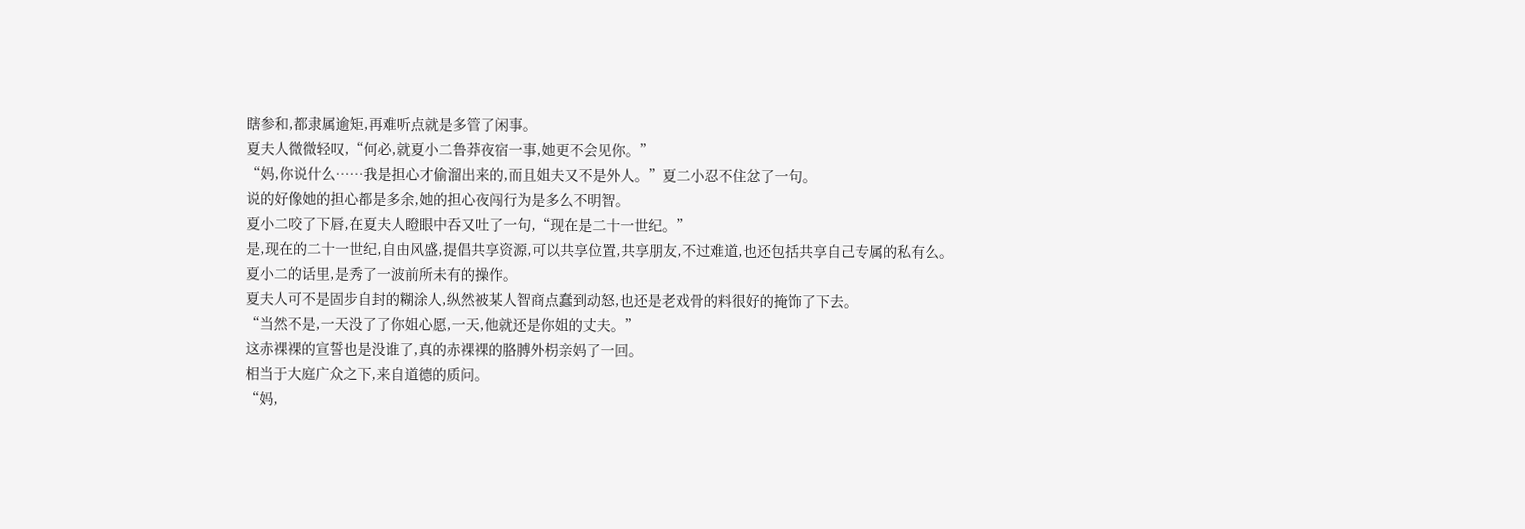瞎参和,都隶属逾矩,再难听点就是多管了闲事。
夏夫人微微轻叹,“何必,就夏小二鲁莽夜宿一事,她更不会见你。”
“妈,你说什么……我是担心才偷溜出来的,而且姐夫又不是外人。”夏二小忍不住忿了一句。
说的好像她的担心都是多余,她的担心夜闯行为是多么不明智。
夏小二咬了下唇,在夏夫人瞪眼中吞又吐了一句,“现在是二十一世纪。”
是,现在的二十一世纪,自由风盛,提倡共享资源,可以共享位置,共享朋友,不过难道,也还包括共享自己专属的私有么。
夏小二的话里,是秀了一波前所未有的操作。
夏夫人可不是固步自封的糊涂人,纵然被某人智商点蠢到动怒,也还是老戏骨的料很好的掩饰了下去。
“当然不是,一天没了了你姐心愿,一天,他就还是你姐的丈夫。”
这赤裸裸的宣誓也是没谁了,真的赤裸裸的胳膊外枴亲妈了一回。
相当于大庭广众之下,来自道德的质问。
“妈,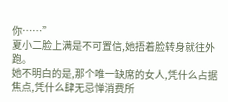你……”
夏小二脸上满是不可置信,她捂着脸转身就往外跑。
她不明白的是,那个唯一缺席的女人,凭什么占据焦点,凭什么肆无忌惮消费所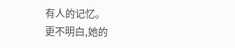有人的记忆。
更不明白,她的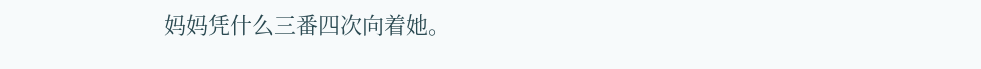妈妈凭什么三番四次向着她。